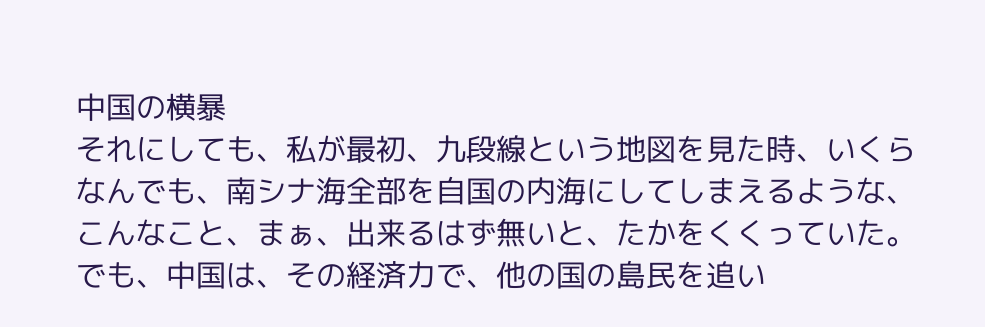中国の横暴
それにしても、私が最初、九段線という地図を見た時、いくらなんでも、南シナ海全部を自国の内海にしてしまえるような、こんなこと、まぁ、出来るはず無いと、たかをくくっていた。
でも、中国は、その経済力で、他の国の島民を追い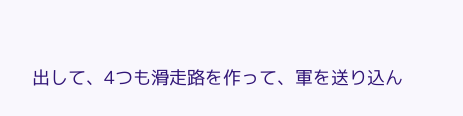出して、4つも滑走路を作って、軍を送り込ん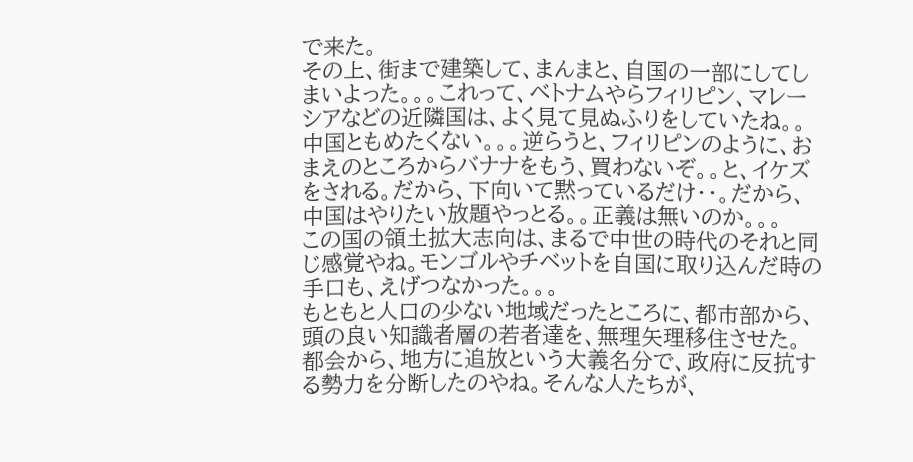で来た。
その上、街まで建築して、まんまと、自国の一部にしてしまいよった。。。これって、ベトナムやらフィリピン、マレーシアなどの近隣国は、よく見て見ぬふりをしていたね。。
中国ともめたくない。。。逆らうと、フィリピンのように、おまえのところからバナナをもう、買わないぞ。。と、イケズをされる。だから、下向いて黙っているだけ・・。だから、中国はやりたい放題やっとる。。正義は無いのか。。。
この国の領土拡大志向は、まるで中世の時代のそれと同じ感覚やね。モンゴルやチベットを自国に取り込んだ時の手口も、えげつなかった。。。
もともと人口の少ない地域だったところに、都市部から、頭の良い知識者層の若者達を、無理矢理移住させた。
都会から、地方に追放という大義名分で、政府に反抗する勢力を分断したのやね。そんな人たちが、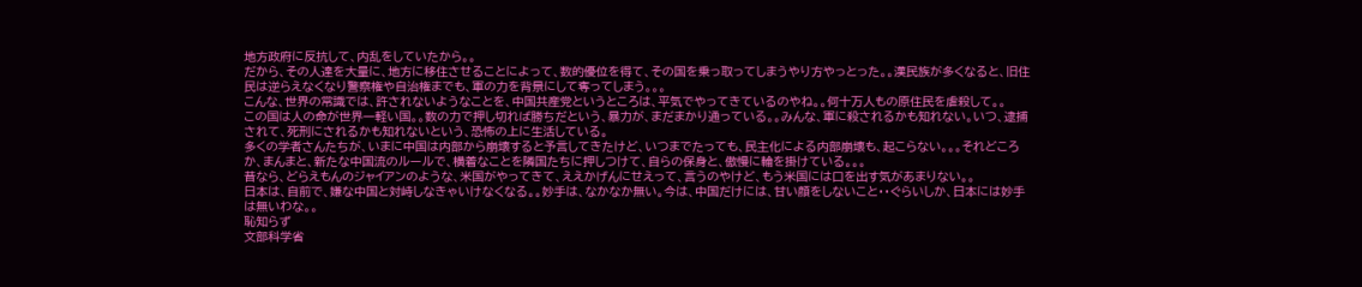地方政府に反抗して、内乱をしていたから。。
だから、その人達を大量に、地方に移住させることによって、数的優位を得て、その国を乗っ取ってしまうやり方やっとった。。漢民族が多くなると、旧住民は逆らえなくなり警察権や自治権までも、軍の力を背景にして奪ってしまう。。。
こんな、世界の常識では、許されないようなことを、中国共産党というところは、平気でやってきているのやね。。何十万人もの原住民を虐殺して。。
この国は人の命が世界一軽い国。。数の力で押し切れば勝ちだという、暴力が、まだまかり通っている。。みんな、軍に殺されるかも知れない。いつ、逮捕されて、死刑にされるかも知れないという、恐怖の上に生活している。
多くの学者さんたちが、いまに中国は内部から崩壊すると予言してきたけど、いつまでたっても、民主化による内部崩壊も、起こらない。。。それどころか、まんまと、新たな中国流のルールで、横着なことを隣国たちに押しつけて、自らの保身と、傲慢に輪を掛けている。。。
昔なら、どらえもんのジャイアンのような、米国がやってきて、ええかげんにせえって、言うのやけど、もう米国には口を出す気があまりない。。
日本は、自前で、嫌な中国と対峙しなきゃいけなくなる。。妙手は、なかなか無い。今は、中国だけには、甘い顔をしないこと・・ぐらいしか、日本には妙手は無いわな。。
恥知らず
文部科学省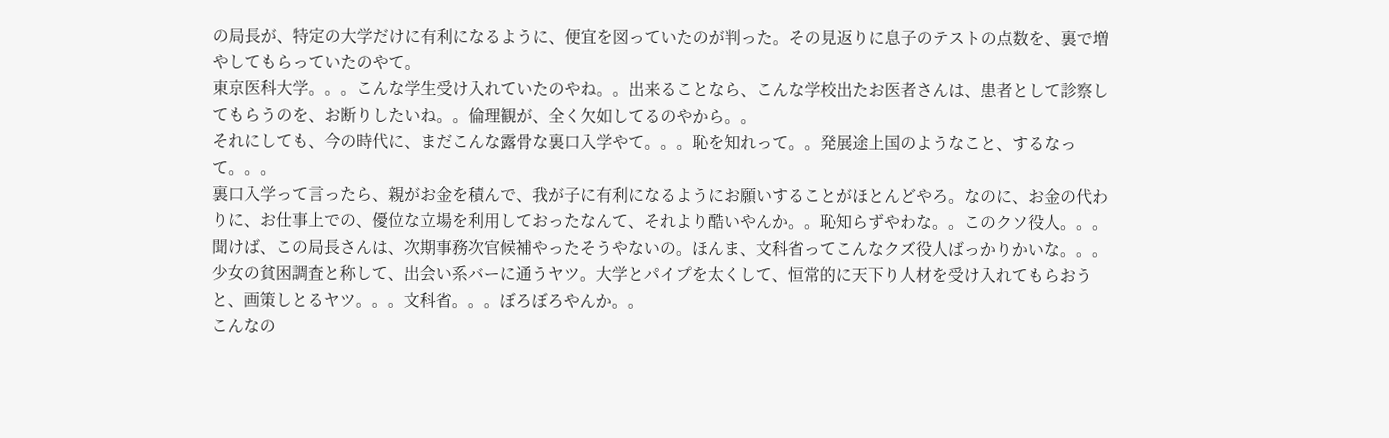の局長が、特定の大学だけに有利になるように、便宜を図っていたのが判った。その見返りに息子のテストの点数を、裏で増やしてもらっていたのやて。
東京医科大学。。。こんな学生受け入れていたのやね。。出来ることなら、こんな学校出たお医者さんは、患者として診察してもらうのを、お断りしたいね。。倫理観が、全く欠如してるのやから。。
それにしても、今の時代に、まだこんな露骨な裏口入学やて。。。恥を知れって。。発展途上国のようなこと、するなって。。。
裏口入学って言ったら、親がお金を積んで、我が子に有利になるようにお願いすることがほとんどやろ。なのに、お金の代わりに、お仕事上での、優位な立場を利用しておったなんて、それより酷いやんか。。恥知らずやわな。。このクソ役人。。。
聞けば、この局長さんは、次期事務次官候補やったそうやないの。ほんま、文科省ってこんなクズ役人ばっかりかいな。。。
少女の貧困調査と称して、出会い系バーに通うヤツ。大学とパイプを太くして、恒常的に天下り人材を受け入れてもらおうと、画策しとるヤツ。。。文科省。。。ぼろぼろやんか。。
こんなの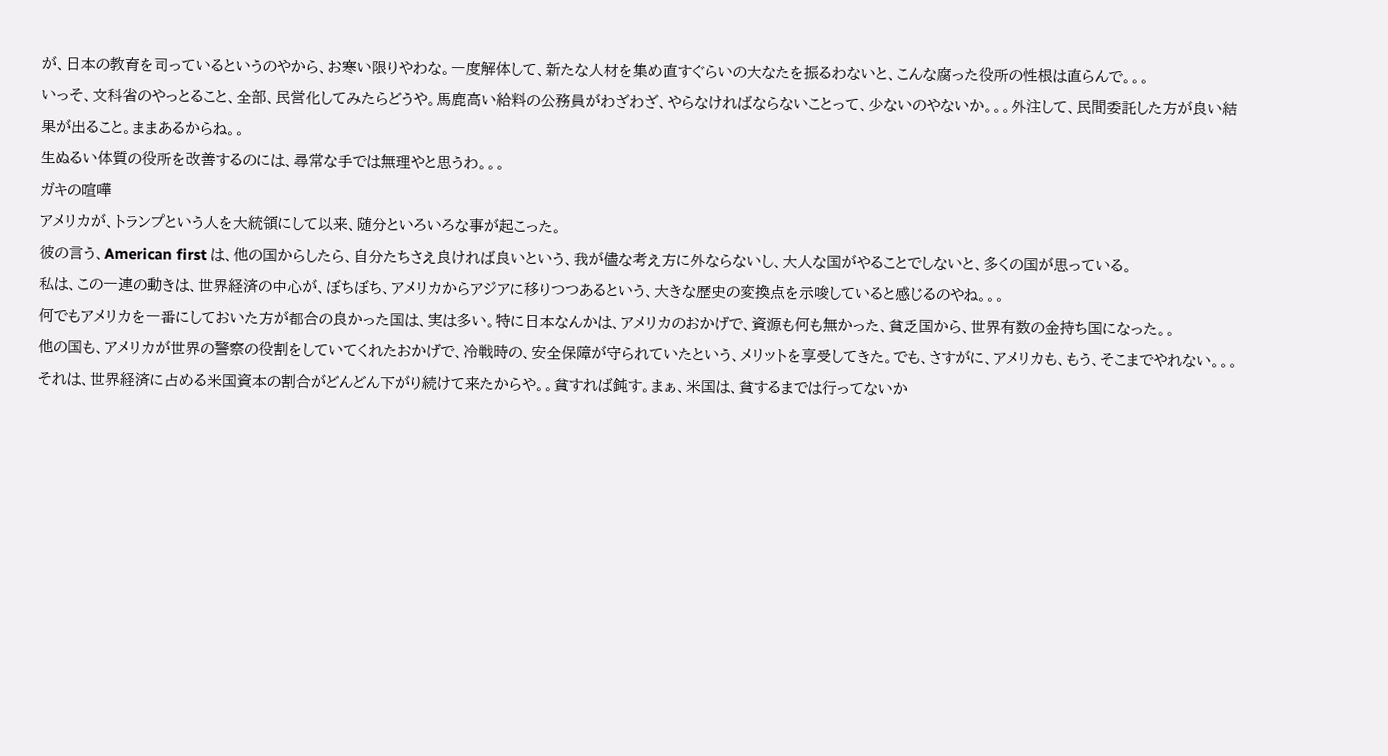が、日本の教育を司っているというのやから、お寒い限りやわな。一度解体して、新たな人材を集め直すぐらいの大なたを振るわないと、こんな腐った役所の性根は直らんで。。。
いっそ、文科省のやっとること、全部、民営化してみたらどうや。馬鹿高い給料の公務員がわざわざ、やらなければならないことって、少ないのやないか。。。外注して、民間委託した方が良い結果が出ること。ままあるからね。。
生ぬるい体質の役所を改善するのには、尋常な手では無理やと思うわ。。。
ガキの喧嘩
アメリカが、トランプという人を大統領にして以来、随分といろいろな事が起こった。
彼の言う、American first は、他の国からしたら、自分たちさえ良ければ良いという、我が儘な考え方に外ならないし、大人な国がやることでしないと、多くの国が思っている。
私は、この一連の動きは、世界経済の中心が、ぼちぼち、アメリカからアジアに移りつつあるという、大きな歴史の変換点を示唆していると感じるのやね。。。
何でもアメリカを一番にしておいた方が都合の良かった国は、実は多い。特に日本なんかは、アメリカのおかげで、資源も何も無かった、貧乏国から、世界有数の金持ち国になった。。
他の国も、アメリカが世界の警察の役割をしていてくれたおかげで、冷戦時の、安全保障が守られていたという、メリットを享受してきた。でも、さすがに、アメリカも、もう、そこまでやれない。。。
それは、世界経済に占める米国資本の割合がどんどん下がり続けて来たからや。。貧すれば鈍す。まぁ、米国は、貧するまでは行ってないか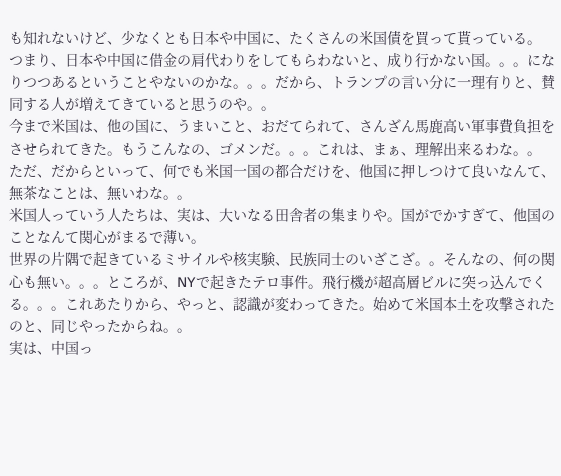も知れないけど、少なくとも日本や中国に、たくさんの米国債を買って貰っている。
つまり、日本や中国に借金の肩代わりをしてもらわないと、成り行かない国。。。になりつつあるということやないのかな。。。だから、トランプの言い分に一理有りと、賛同する人が増えてきていると思うのや。。
今まで米国は、他の国に、うまいこと、おだてられて、さんざん馬鹿高い軍事費負担をさせられてきた。もうこんなの、ゴメンだ。。。これは、まぁ、理解出来るわな。。
ただ、だからといって、何でも米国一国の都合だけを、他国に押しつけて良いなんて、無茶なことは、無いわな。。
米国人っていう人たちは、実は、大いなる田舎者の集まりや。国がでかすぎて、他国のことなんて関心がまるで薄い。
世界の片隅で起きているミサイルや核実験、民族同士のいざこざ。。そんなの、何の関心も無い。。。ところが、NYで起きたテロ事件。飛行機が超高層ビルに突っ込んでくる。。。これあたりから、やっと、認識が変わってきた。始めて米国本土を攻撃されたのと、同じやったからね。。
実は、中国っ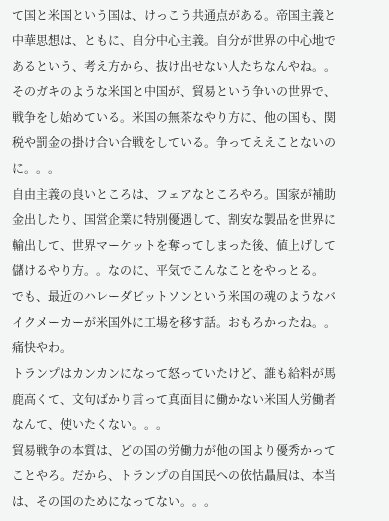て国と米国という国は、けっこう共通点がある。帝国主義と中華思想は、ともに、自分中心主義。自分が世界の中心地であるという、考え方から、抜け出せない人たちなんやね。。
そのガキのような米国と中国が、貿易という争いの世界で、戦争をし始めている。米国の無茶なやり方に、他の国も、関税や罰金の掛け合い合戦をしている。争ってええことないのに。。。
自由主義の良いところは、フェアなところやろ。国家が補助金出したり、国営企業に特別優遇して、割安な製品を世界に輸出して、世界マーケットを奪ってしまった後、値上げして儲けるやり方。。なのに、平気でこんなことをやっとる。
でも、最近のハレーダビットソンという米国の魂のようなバイクメーカーが米国外に工場を移す話。おもろかったね。。痛快やわ。
トランプはカンカンになって怒っていたけど、誰も給料が馬鹿高くて、文句ばかり言って真面目に働かない米国人労働者なんて、使いたくない。。。
貿易戦争の本質は、どの国の労働力が他の国より優秀かってことやろ。だから、トランプの自国民への依怙贔屓は、本当は、その国のためになってない。。。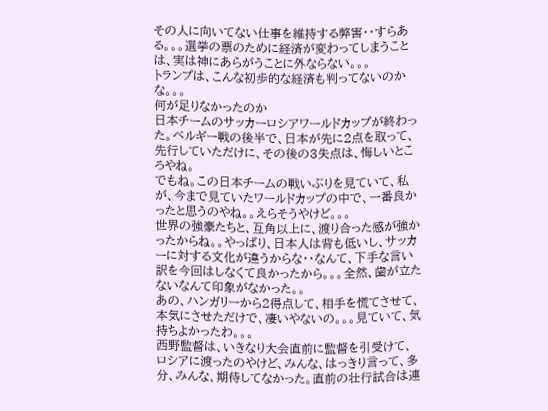その人に向いてない仕事を維持する弊害・・すらある。。。選挙の票のために経済が変わってしまうことは、実は神にあらがうことに外ならない。。。
トランプは、こんな初歩的な経済も判ってないのかな。。。
何が足りなかったのか
日本チームのサッカーロシアワールドカップが終わった。ベルギー戦の後半で、日本が先に2点を取って、先行していただけに、その後の3失点は、悔しいところやね。
でもね。この日本チームの戦いぶりを見ていて、私が、今まで見ていたワールドカップの中で、一番良かったと思うのやね。。えらそうやけど。。。
世界の強豪たちと、互角以上に、渡り合った感が強かったからね。。やっぱり、日本人は背も低いし、サッカーに対する文化が違うからな・・なんて、下手な言い訳を今回はしなくて良かったから。。。全然、歯が立たないなんて印象がなかった。。
あの、ハンガリーから2得点して、相手を慌てさせて、本気にさせただけで、凄いやないの。。。見ていて、気持ちよかったわ。。。
西野監督は、いきなり大会直前に監督を引受けて、ロシアに渡ったのやけど、みんな、はっきり言って、多分、みんな、期待してなかった。直前の壮行試合は連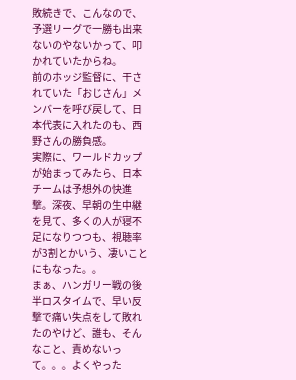敗続きで、こんなので、予選リーグで一勝も出来ないのやないかって、叩かれていたからね。
前のホッジ監督に、干されていた「おじさん」メンバーを呼び戻して、日本代表に入れたのも、西野さんの勝負感。
実際に、ワールドカップが始まってみたら、日本チームは予想外の快進撃。深夜、早朝の生中継を見て、多くの人が寝不足になりつつも、視聴率が3割とかいう、凄いことにもなった。。
まぁ、ハンガリー戦の後半ロスタイムで、早い反撃で痛い失点をして敗れたのやけど、誰も、そんなこと、責めないって。。。よくやった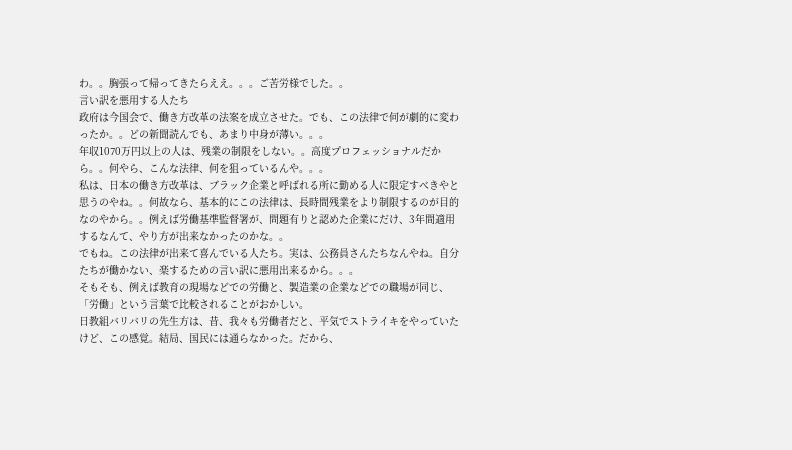わ。。胸張って帰ってきたらええ。。。ご苦労様でした。。
言い訳を悪用する人たち
政府は今国会で、働き方改革の法案を成立させた。でも、この法律で何が劇的に変わったか。。どの新聞読んでも、あまり中身が薄い。。。
年収1070万円以上の人は、残業の制限をしない。。高度プロフェッショナルだから。。何やら、こんな法律、何を狙っているんや。。。
私は、日本の働き方改革は、ブラック企業と呼ばれる所に勤める人に限定すべきやと思うのやね。。何故なら、基本的にこの法律は、長時間残業をより制限するのが目的なのやから。。例えば労働基準監督署が、問題有りと認めた企業にだけ、3年間適用するなんて、やり方が出来なかったのかな。。
でもね。この法律が出来て喜んでいる人たち。実は、公務員さんたちなんやね。自分たちが働かない、楽するための言い訳に悪用出来るから。。。
そもそも、例えば教育の現場などでの労働と、製造業の企業などでの職場が同じ、「労働」という言葉で比較されることがおかしい。
日教組バリバリの先生方は、昔、我々も労働者だと、平気でストライキをやっていたけど、この感覚。結局、国民には通らなかった。だから、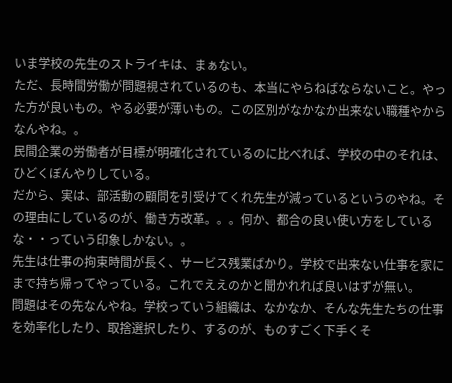いま学校の先生のストライキは、まぁない。
ただ、長時間労働が問題視されているのも、本当にやらねばならないこと。やった方が良いもの。やる必要が薄いもの。この区別がなかなか出来ない職種やからなんやね。。
民間企業の労働者が目標が明確化されているのに比べれば、学校の中のそれは、ひどくぼんやりしている。
だから、実は、部活動の顧問を引受けてくれ先生が減っているというのやね。その理由にしているのが、働き方改革。。。何か、都合の良い使い方をしているな・・っていう印象しかない。。
先生は仕事の拘束時間が長く、サービス残業ばかり。学校で出来ない仕事を家にまで持ち帰ってやっている。これでええのかと聞かれれば良いはずが無い。
問題はその先なんやね。学校っていう組織は、なかなか、そんな先生たちの仕事を効率化したり、取捨選択したり、するのが、ものすごく下手くそ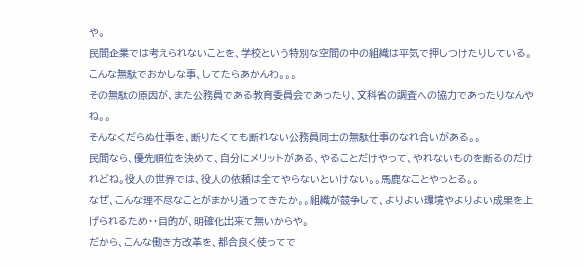や。
民間企業では考えられないことを、学校という特別な空間の中の組織は平気で押しつけたりしている。こんな無駄でおかしな事、してたらあかんわ。。。
その無駄の原因が、また公務員である教育委員会であったり、文科省の調査への協力であったりなんやね。。
そんなくだらぬ仕事を、断りたくても断れない公務員同士の無駄仕事のなれ合いがある。。
民間なら、優先順位を決めて、自分にメリットがある、やることだけやって、やれないものを断るのだけれどね。役人の世界では、役人の依頼は全てやらないといけない。。馬鹿なことやっとる。。
なぜ、こんな理不尽なことがまかり通ってきたか。。組織が競争して、よりよい環境やよりよい成果を上げられるため・・目的が、明確化出来て無いからや。
だから、こんな働き方改革を、都合良く使ってで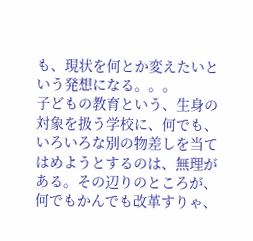も、現状を何とか変えたいという発想になる。。。
子どもの教育という、生身の対象を扱う学校に、何でも、いろいろな別の物差しを当てはめようとするのは、無理がある。その辺りのところが、何でもかんでも改革すりゃ、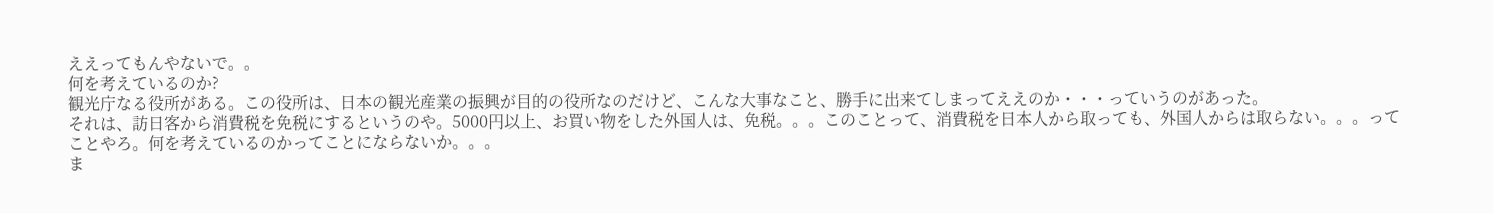ええってもんやないで。。
何を考えているのか?
観光庁なる役所がある。この役所は、日本の観光産業の振興が目的の役所なのだけど、こんな大事なこと、勝手に出来てしまってええのか・・・っていうのがあった。
それは、訪日客から消費税を免税にするというのや。5000円以上、お買い物をした外国人は、免税。。。このことって、消費税を日本人から取っても、外国人からは取らない。。。ってことやろ。何を考えているのかってことにならないか。。。
ま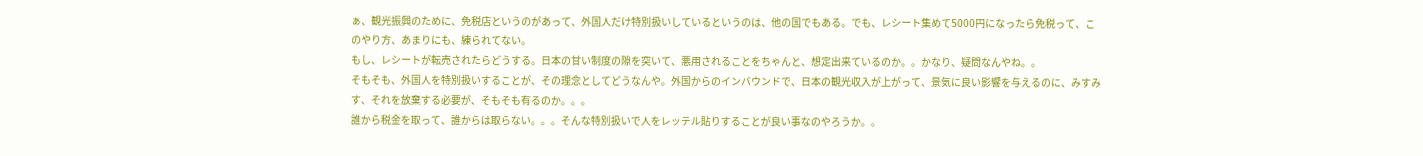ぁ、観光振興のために、免税店というのがあって、外国人だけ特別扱いしているというのは、他の国でもある。でも、レシート集めて5000円になったら免税って、このやり方、あまりにも、練られてない。
もし、レシートが転売されたらどうする。日本の甘い制度の隙を突いて、悪用されることをちゃんと、想定出来ているのか。。かなり、疑問なんやね。。
そもそも、外国人を特別扱いすることが、その理念としてどうなんや。外国からのインバウンドで、日本の観光収入が上がって、景気に良い影響を与えるのに、みすみす、それを放棄する必要が、そもそも有るのか。。。
誰から税金を取って、誰からは取らない。。。そんな特別扱いで人をレッテル貼りすることが良い事なのやろうか。。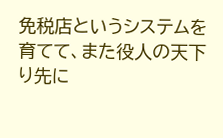免税店というシステムを育てて、また役人の天下り先に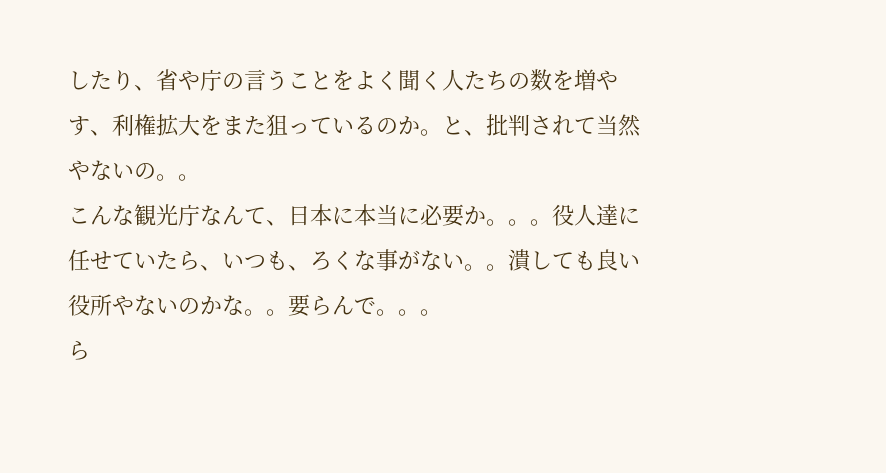したり、省や庁の言うことをよく聞く人たちの数を増やす、利権拡大をまた狙っているのか。と、批判されて当然やないの。。
こんな観光庁なんて、日本に本当に必要か。。。役人達に任せていたら、いつも、ろくな事がない。。潰しても良い役所やないのかな。。要らんで。。。
ら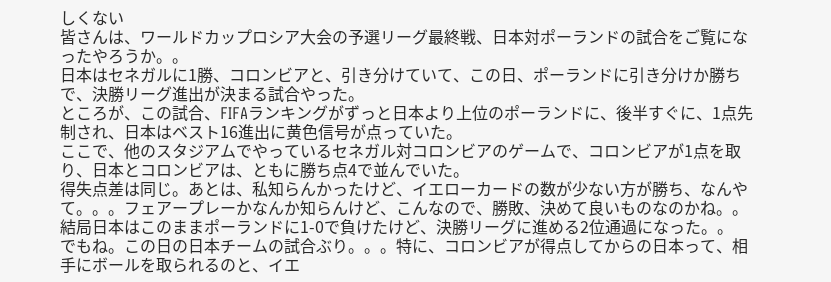しくない
皆さんは、ワールドカップロシア大会の予選リーグ最終戦、日本対ポーランドの試合をご覧になったやろうか。。
日本はセネガルに1勝、コロンビアと、引き分けていて、この日、ポーランドに引き分けか勝ちで、決勝リーグ進出が決まる試合やった。
ところが、この試合、FIFAランキングがずっと日本より上位のポーランドに、後半すぐに、1点先制され、日本はベスト16進出に黄色信号が点っていた。
ここで、他のスタジアムでやっているセネガル対コロンビアのゲームで、コロンビアが1点を取り、日本とコロンビアは、ともに勝ち点4で並んでいた。
得失点差は同じ。あとは、私知らんかったけど、イエローカードの数が少ない方が勝ち、なんやて。。。フェアープレーかなんか知らんけど、こんなので、勝敗、決めて良いものなのかね。。
結局日本はこのままポーランドに1-0で負けたけど、決勝リーグに進める2位通過になった。。
でもね。この日の日本チームの試合ぶり。。。特に、コロンビアが得点してからの日本って、相手にボールを取られるのと、イエ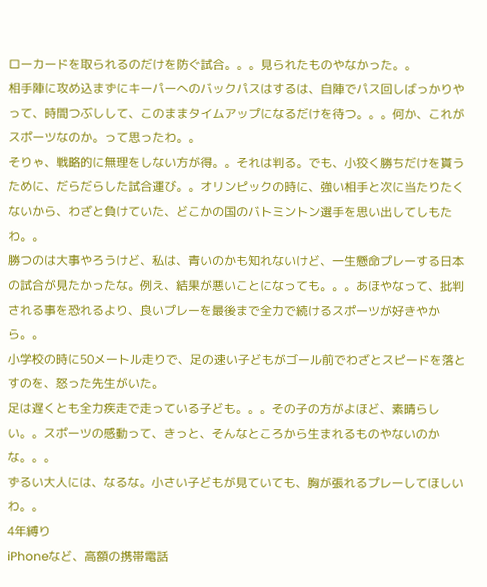ローカードを取られるのだけを防ぐ試合。。。見られたものやなかった。。
相手陣に攻め込まずにキーパーへのバックパスはするは、自陣でパス回しばっかりやって、時間つぶしして、このままタイムアップになるだけを待つ。。。何か、これがスポーツなのか。って思ったわ。。
そりゃ、戦略的に無理をしない方が得。。それは判る。でも、小狡く勝ちだけを貰うために、だらだらした試合運び。。オリンピックの時に、強い相手と次に当たりたくないから、わざと負けていた、どこかの国のバトミントン選手を思い出してしもたわ。。
勝つのは大事やろうけど、私は、青いのかも知れないけど、一生懸命プレーする日本の試合が見たかったな。例え、結果が悪いことになっても。。。あほやなって、批判される事を恐れるより、良いプレーを最後まで全力で続けるスポーツが好きやから。。
小学校の時に50メートル走りで、足の速い子どもがゴール前でわざとスピードを落とすのを、怒った先生がいた。
足は遅くとも全力疾走で走っている子ども。。。その子の方がよほど、素晴らしい。。スポーツの感動って、きっと、そんなところから生まれるものやないのかな。。。
ずるい大人には、なるな。小さい子どもが見ていても、胸が張れるプレーしてほしいわ。。
4年縛り
iPhoneなど、高額の携帯電話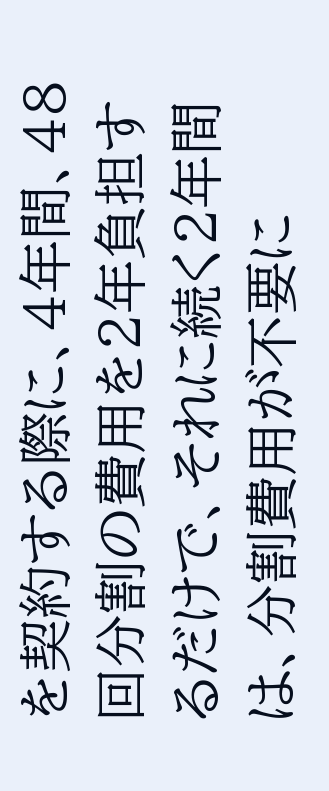を契約する際に、4年間、48回分割の費用を2年負担するだけで、それに続く2年間は、分割費用が不要に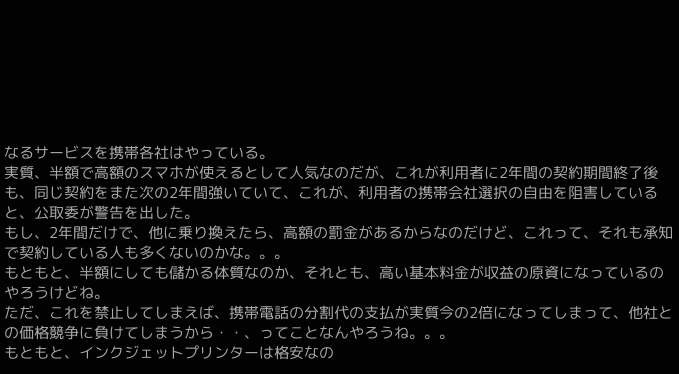なるサービスを携帯各社はやっている。
実質、半額で高額のスマホが使えるとして人気なのだが、これが利用者に2年間の契約期間終了後も、同じ契約をまた次の2年間強いていて、これが、利用者の携帯会社選択の自由を阻害していると、公取委が警告を出した。
もし、2年間だけで、他に乗り換えたら、高額の罰金があるからなのだけど、これって、それも承知で契約している人も多くないのかな。。。
もともと、半額にしても儲かる体質なのか、それとも、高い基本料金が収益の原資になっているのやろうけどね。
ただ、これを禁止してしまえば、携帯電話の分割代の支払が実質今の2倍になってしまって、他社との価格競争に負けてしまうから・・、ってことなんやろうね。。。
もともと、インクジェットプリンターは格安なの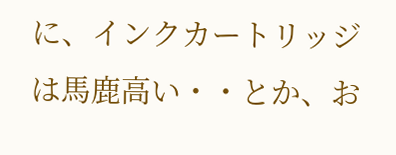に、インクカートリッジは馬鹿高い・・とか、お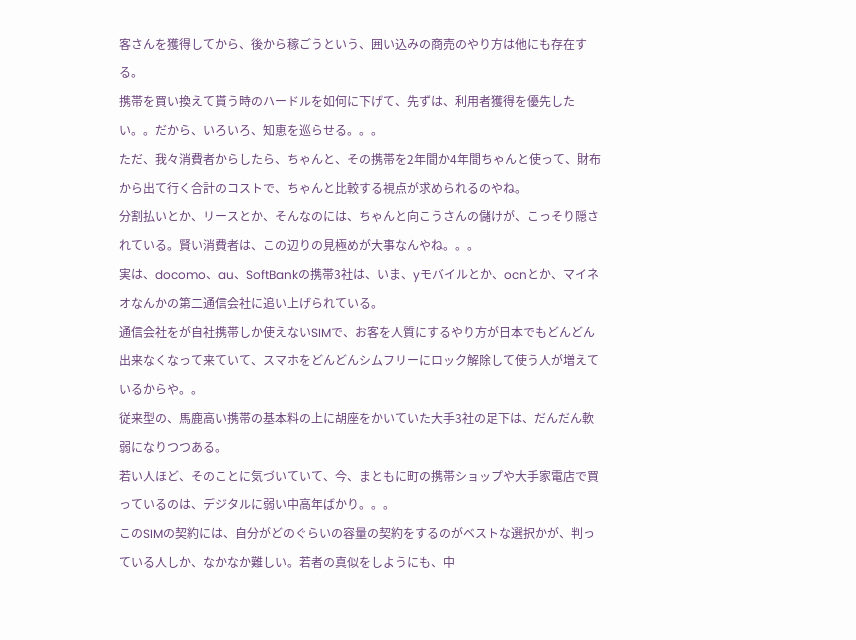客さんを獲得してから、後から稼ごうという、囲い込みの商売のやり方は他にも存在する。
携帯を買い換えて貰う時のハードルを如何に下げて、先ずは、利用者獲得を優先したい。。だから、いろいろ、知恵を巡らせる。。。
ただ、我々消費者からしたら、ちゃんと、その携帯を2年間か4年間ちゃんと使って、財布から出て行く合計のコストで、ちゃんと比較する視点が求められるのやね。
分割払いとか、リースとか、そんなのには、ちゃんと向こうさんの儲けが、こっそり隠されている。賢い消費者は、この辺りの見極めが大事なんやね。。。
実は、docomo、au、SoftBankの携帯3社は、いま、yモバイルとか、ocnとか、マイネオなんかの第二通信会社に追い上げられている。
通信会社をが自社携帯しか使えないSIMで、お客を人質にするやり方が日本でもどんどん出来なくなって来ていて、スマホをどんどんシムフリーにロック解除して使う人が増えているからや。。
従来型の、馬鹿高い携帯の基本料の上に胡座をかいていた大手3社の足下は、だんだん軟弱になりつつある。
若い人ほど、そのことに気づいていて、今、まともに町の携帯ショップや大手家電店で買っているのは、デジタルに弱い中高年ばかり。。。
このSIMの契約には、自分がどのぐらいの容量の契約をするのがベストな選択かが、判っている人しか、なかなか難しい。若者の真似をしようにも、中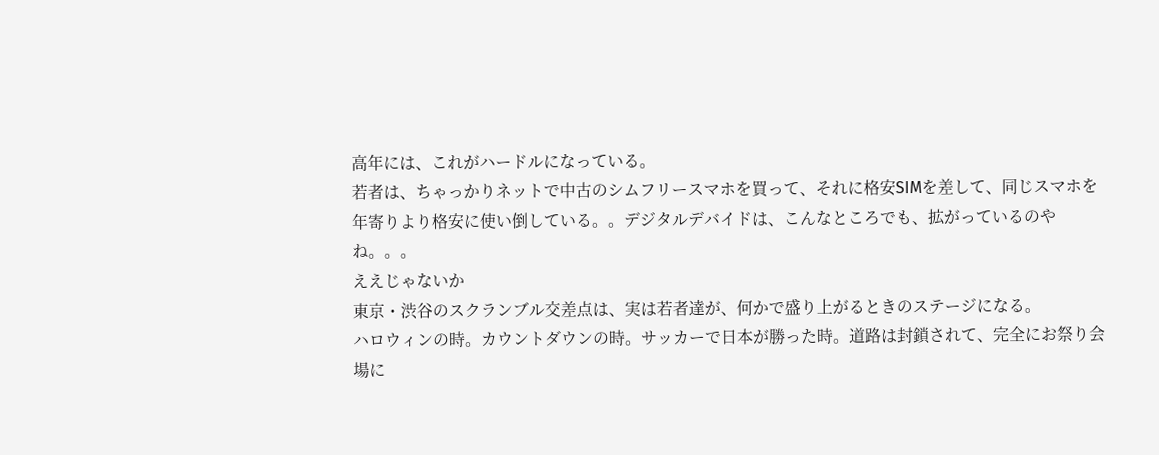高年には、これがハードルになっている。
若者は、ちゃっかりネットで中古のシムフリースマホを買って、それに格安SIMを差して、同じスマホを年寄りより格安に使い倒している。。デジタルデバイドは、こんなところでも、拡がっているのやね。。。
ええじゃないか
東京・渋谷のスクランブル交差点は、実は若者達が、何かで盛り上がるときのステージになる。
ハロウィンの時。カウントダウンの時。サッカーで日本が勝った時。道路は封鎖されて、完全にお祭り会場に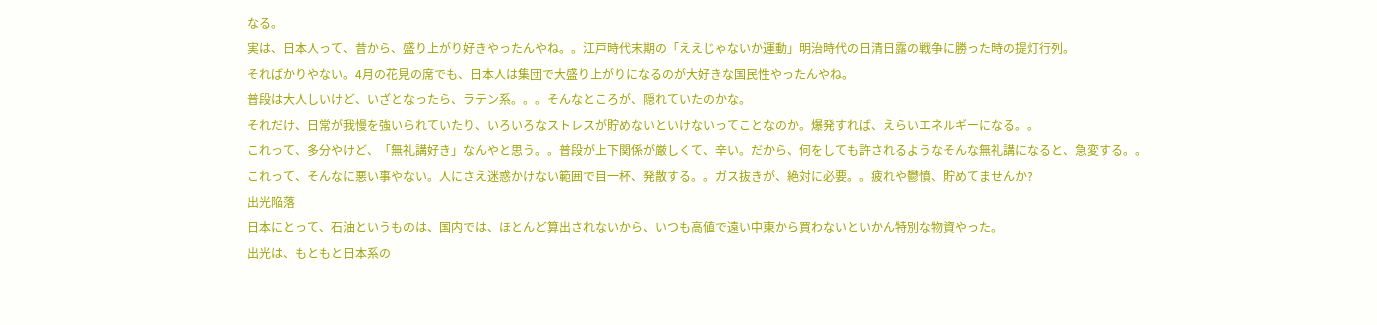なる。
実は、日本人って、昔から、盛り上がり好きやったんやね。。江戸時代末期の「ええじゃないか運動」明治時代の日清日露の戦争に勝った時の提灯行列。
そればかりやない。4月の花見の席でも、日本人は集団で大盛り上がりになるのが大好きな国民性やったんやね。
普段は大人しいけど、いざとなったら、ラテン系。。。そんなところが、隠れていたのかな。
それだけ、日常が我慢を強いられていたり、いろいろなストレスが貯めないといけないってことなのか。爆発すれば、えらいエネルギーになる。。
これって、多分やけど、「無礼講好き」なんやと思う。。普段が上下関係が厳しくて、辛い。だから、何をしても許されるようなそんな無礼講になると、急変する。。
これって、そんなに悪い事やない。人にさえ迷惑かけない範囲で目一杯、発散する。。ガス抜きが、絶対に必要。。疲れや鬱憤、貯めてませんか?
出光陥落
日本にとって、石油というものは、国内では、ほとんど算出されないから、いつも高値で遠い中東から買わないといかん特別な物資やった。
出光は、もともと日本系の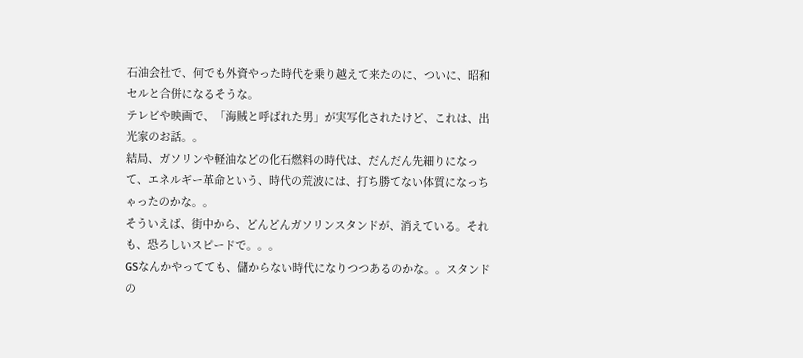石油会社で、何でも外資やった時代を乗り越えて来たのに、ついに、昭和セルと合併になるそうな。
テレビや映画で、「海賊と呼ばれた男」が実写化されたけど、これは、出光家のお話。。
結局、ガソリンや軽油などの化石燃料の時代は、だんだん先細りになって、エネルギー革命という、時代の荒波には、打ち勝てない体質になっちゃったのかな。。
そういえば、街中から、どんどんガソリンスタンドが、消えている。それも、恐ろしいスピードで。。。
GSなんかやってても、儲からない時代になりつつあるのかな。。スタンドの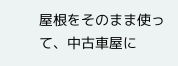屋根をそのまま使って、中古車屋に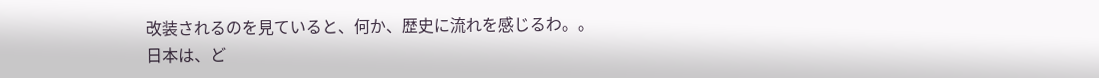改装されるのを見ていると、何か、歴史に流れを感じるわ。。
日本は、ど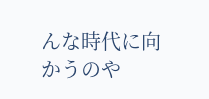んな時代に向かうのや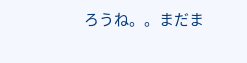ろうね。。まだま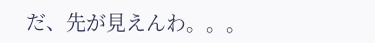だ、先が見えんわ。。。